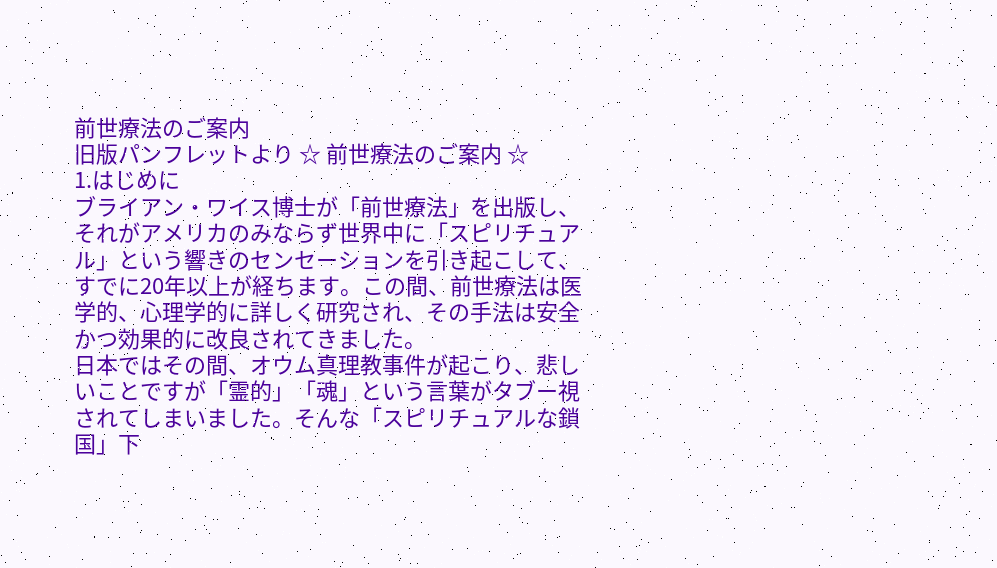前世療法のご案内
旧版パンフレットより ☆ 前世療法のご案内 ☆
1.はじめに
ブライアン・ワイス博士が「前世療法」を出版し、それがアメリカのみならず世界中に「スピリチュアル」という響きのセンセーションを引き起こして、すでに20年以上が経ちます。この間、前世療法は医学的、心理学的に詳しく研究され、その手法は安全かつ効果的に改良されてきました。
日本ではその間、オウム真理教事件が起こり、悲しいことですが「霊的」「魂」という言葉がタブー視されてしまいました。そんな「スピリチュアルな鎖国」下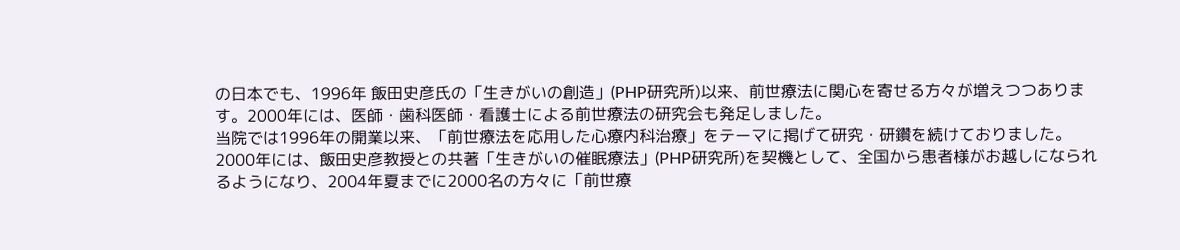の日本でも、1996年 飯田史彦氏の「生きがいの創造」(PHP研究所)以来、前世療法に関心を寄せる方々が増えつつあります。2000年には、医師・歯科医師・看護士による前世療法の研究会も発足しました。
当院では1996年の開業以来、「前世療法を応用した心療内科治療」をテーマに掲げて研究・研鑽を続けておりました。
2000年には、飯田史彦教授との共著「生きがいの催眠療法」(PHP研究所)を契機として、全国から患者様がお越しになられるようになり、2004年夏までに2000名の方々に「前世療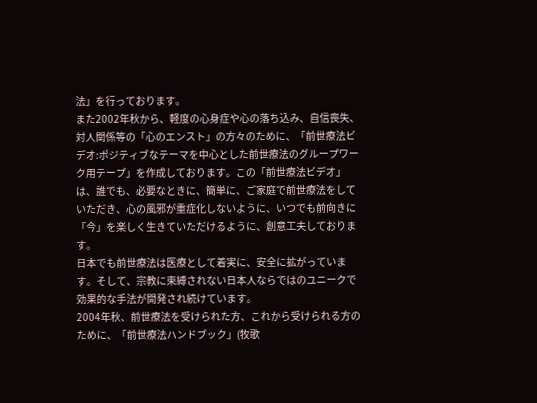法」を行っております。
また2002年秋から、軽度の心身症や心の落ち込み、自信喪失、対人関係等の「心のエンスト」の方々のために、「前世療法ビデオ:ポジティブなテーマを中心とした前世療法のグループワーク用テープ」を作成しております。この「前世療法ビデオ」は、誰でも、必要なときに、簡単に、ご家庭で前世療法をしていただき、心の風邪が重症化しないように、いつでも前向きに「今」を楽しく生きていただけるように、創意工夫しております。
日本でも前世療法は医療として着実に、安全に拡がっています。そして、宗教に束縛されない日本人ならではのユニークで効果的な手法が開発され続けています。
2004年秋、前世療法を受けられた方、これから受けられる方のために、「前世療法ハンドブック」(牧歌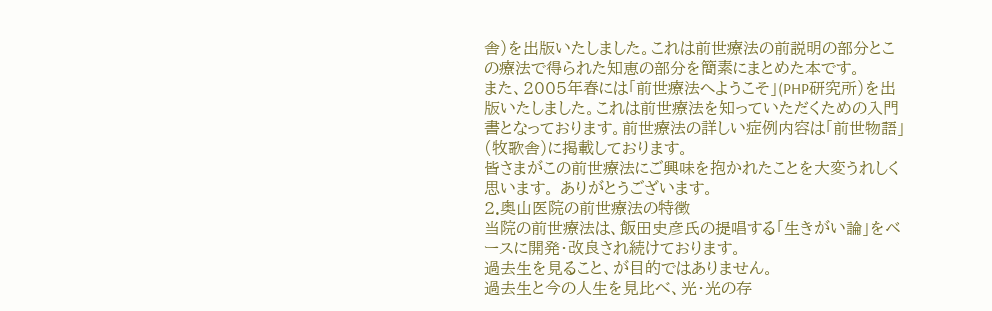舎)を出版いたしました。これは前世療法の前説明の部分とこの療法で得られた知恵の部分を簡素にまとめた本です。
また、2005年春には「前世療法へようこそ」(PHP研究所)を出版いたしました。これは前世療法を知っていただくための入門書となっております。前世療法の詳しい症例内容は「前世物語」(牧歌舎)に掲載しております。
皆さまがこの前世療法にご興味を抱かれたことを大変うれしく思います。 ありがとうございます。
2.奥山医院の前世療法の特徴
当院の前世療法は、飯田史彦氏の提唱する「生きがい論」をベースに開発・改良され続けております。
過去生を見ること、が目的ではありません。
過去生と今の人生を見比べ、光・光の存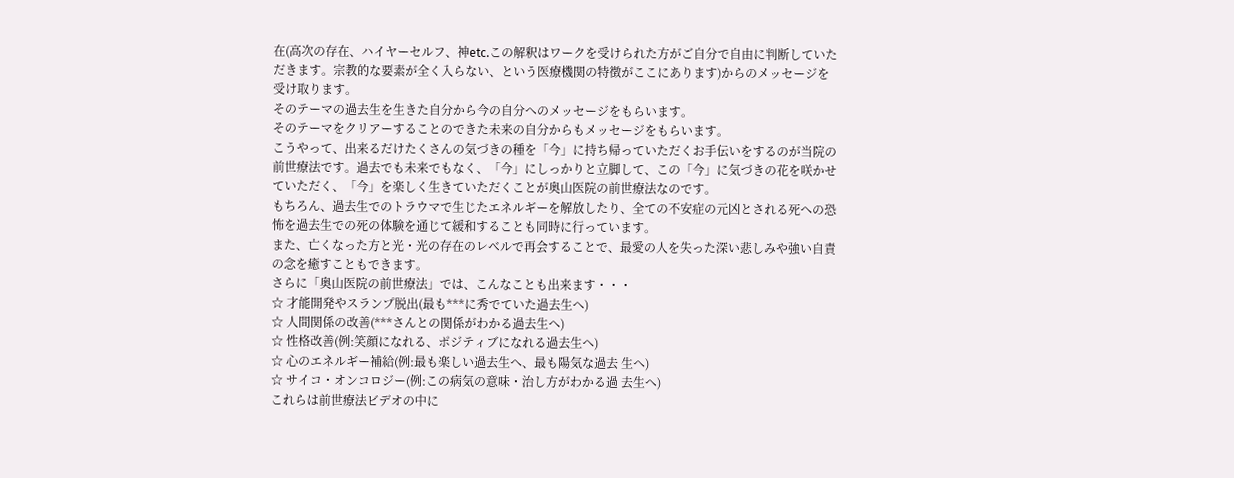在(高次の存在、ハイヤーセルフ、神etc.この解釈はワークを受けられた方がご自分で自由に判断していただきます。宗教的な要素が全く入らない、という医療機関の特徴がここにあります)からのメッセージを受け取ります。
そのテーマの過去生を生きた自分から今の自分へのメッセージをもらいます。
そのテーマをクリアーすることのできた未来の自分からもメッセージをもらいます。
こうやって、出来るだけたくさんの気づきの種を「今」に持ち帰っていただくお手伝いをするのが当院の前世療法です。過去でも未来でもなく、「今」にしっかりと立脚して、この「今」に気づきの花を咲かせていただく、「今」を楽しく生きていただくことが奥山医院の前世療法なのです。
もちろん、過去生でのトラウマで生じたエネルギーを解放したり、全ての不安症の元凶とされる死への恐怖を過去生での死の体験を通じて緩和することも同時に行っています。
また、亡くなった方と光・光の存在のレベルで再会することで、最愛の人を失った深い悲しみや強い自責の念を癒すこともできます。
さらに「奥山医院の前世療法」では、こんなことも出来ます・・・
☆ 才能開発やスランプ脱出(最も***に秀でていた過去生へ)
☆ 人間関係の改善(***さんとの関係がわかる過去生へ)
☆ 性格改善(例:笑顔になれる、ポジティブになれる過去生へ)
☆ 心のエネルギー補給(例:最も楽しい過去生へ、最も陽気な過去 生へ)
☆ サイコ・オンコロジー(例:この病気の意味・治し方がわかる過 去生へ)
これらは前世療法ビデオの中に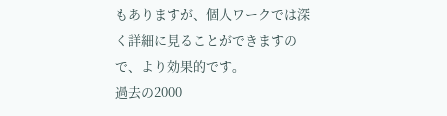もありますが、個人ワークでは深く詳細に見ることができますので、より効果的です。
過去の2000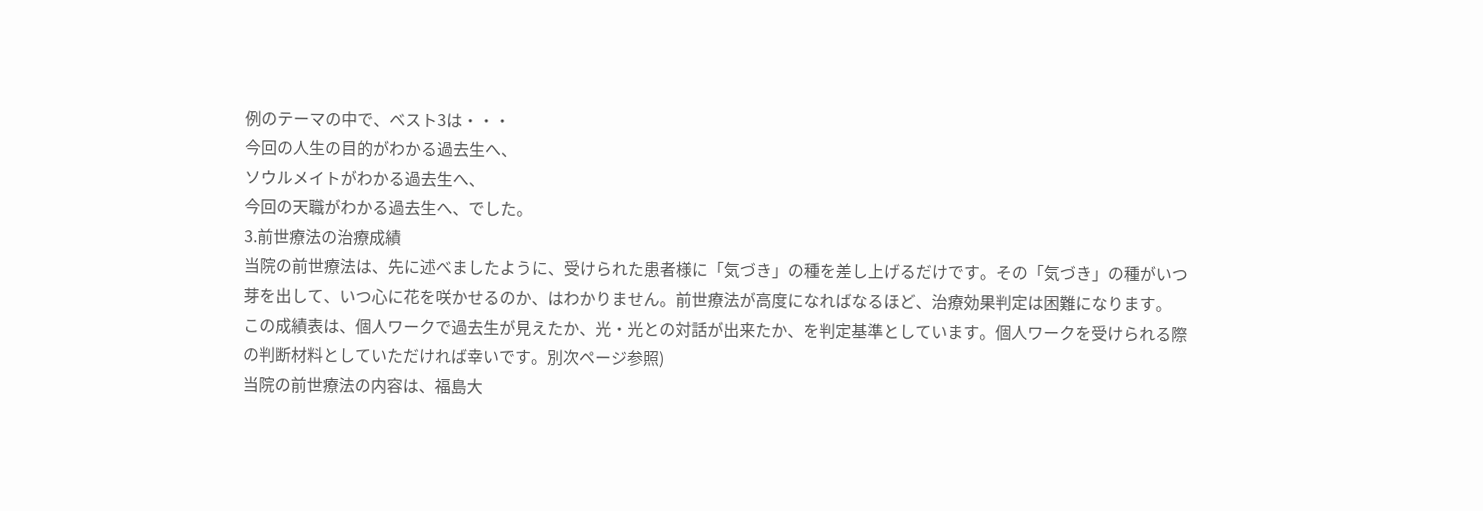例のテーマの中で、ベスト3は・・・
今回の人生の目的がわかる過去生へ、
ソウルメイトがわかる過去生へ、
今回の天職がわかる過去生へ、でした。
3.前世療法の治療成績
当院の前世療法は、先に述べましたように、受けられた患者様に「気づき」の種を差し上げるだけです。その「気づき」の種がいつ芽を出して、いつ心に花を咲かせるのか、はわかりません。前世療法が高度になればなるほど、治療効果判定は困難になります。
この成績表は、個人ワークで過去生が見えたか、光・光との対話が出来たか、を判定基準としています。個人ワークを受けられる際の判断材料としていただければ幸いです。別次ページ参照)
当院の前世療法の内容は、福島大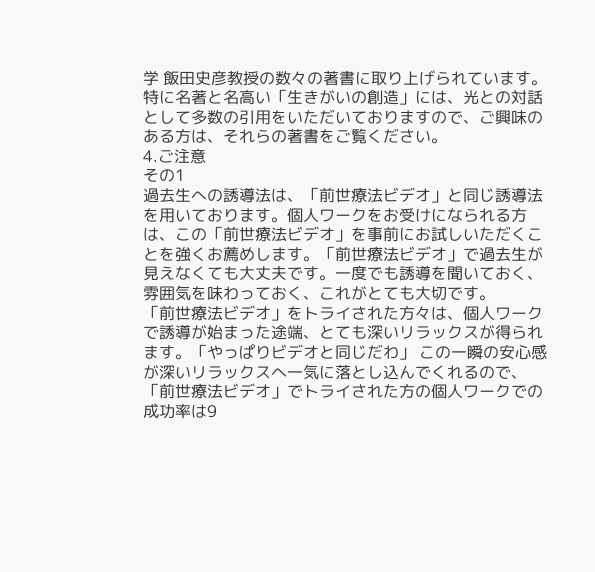学 飯田史彦教授の数々の著書に取り上げられています。特に名著と名高い「生きがいの創造」には、光との対話として多数の引用をいただいておりますので、ご興味のある方は、それらの著書をご覧ください。
4.ご注意
その1
過去生への誘導法は、「前世療法ビデオ」と同じ誘導法を用いております。個人ワークをお受けになられる方は、この「前世療法ビデオ」を事前にお試しいただくことを強くお薦めします。「前世療法ビデオ」で過去生が見えなくても大丈夫です。一度でも誘導を聞いておく、雰囲気を味わっておく、これがとても大切です。
「前世療法ビデオ」をトライされた方々は、個人ワークで誘導が始まった途端、とても深いリラックスが得られます。「やっぱりビデオと同じだわ」 この一瞬の安心感が深いリラックスへ一気に落とし込んでくれるので、「前世療法ビデオ」でトライされた方の個人ワークでの成功率は9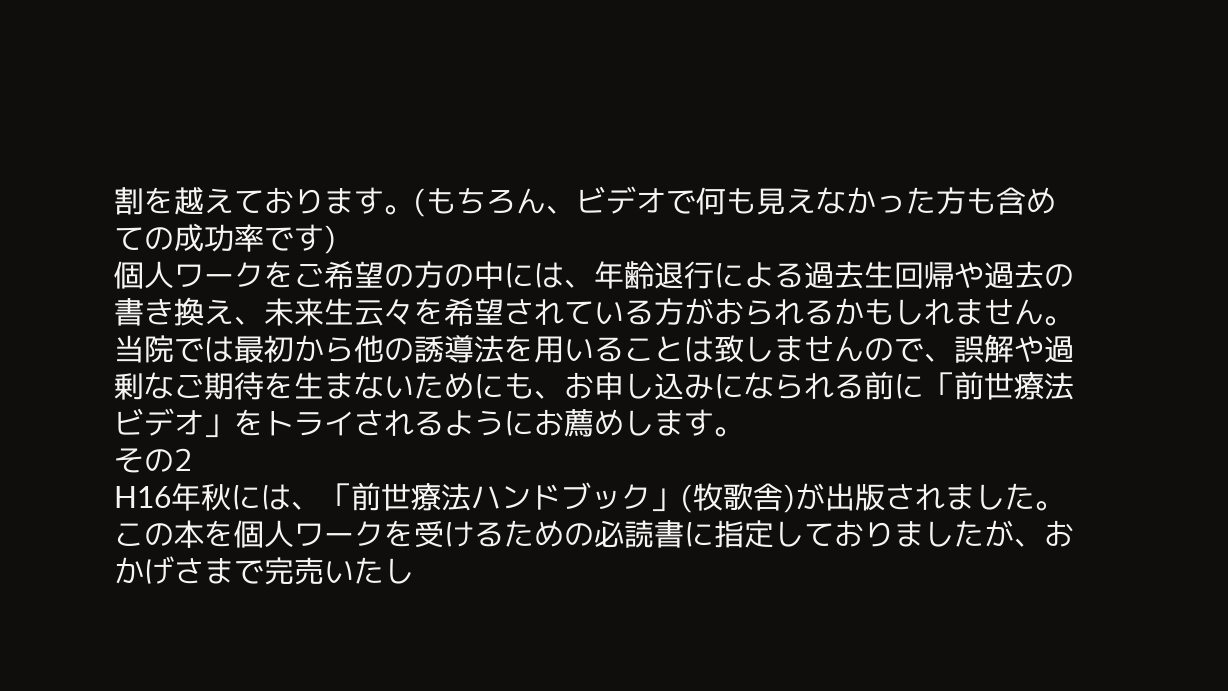割を越えております。(もちろん、ビデオで何も見えなかった方も含めての成功率です)
個人ワークをご希望の方の中には、年齢退行による過去生回帰や過去の書き換え、未来生云々を希望されている方がおられるかもしれません。当院では最初から他の誘導法を用いることは致しませんので、誤解や過剰なご期待を生まないためにも、お申し込みになられる前に「前世療法ビデオ」をトライされるようにお薦めします。
その2
H16年秋には、「前世療法ハンドブック」(牧歌舎)が出版されました。この本を個人ワークを受けるための必読書に指定しておりましたが、おかげさまで完売いたし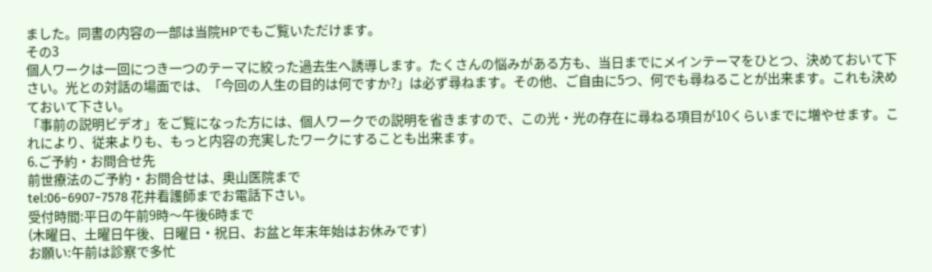ました。同書の内容の一部は当院HPでもご覧いただけます。
その3
個人ワークは一回につき一つのテーマに絞った過去生へ誘導します。たくさんの悩みがある方も、当日までにメインテーマをひとつ、決めておいて下さい。光との対話の場面では、「今回の人生の目的は何ですか?」は必ず尋ねます。その他、ご自由に5つ、何でも尋ねることが出来ます。これも決めておいて下さい。
「事前の説明ビデオ」をご覧になった方には、個人ワークでの説明を省きますので、この光・光の存在に尋ねる項目が10くらいまでに増やせます。これにより、従来よりも、もっと内容の充実したワークにすることも出来ます。
6.ご予約・お問合せ先
前世療法のご予約・お問合せは、奥山医院まで
tel:06−6907−7578 花井看護師までお電話下さい。
受付時間:平日の午前9時〜午後6時まで
(木曜日、土曜日午後、日曜日・祝日、お盆と年末年始はお休みです)
お願い:午前は診察で多忙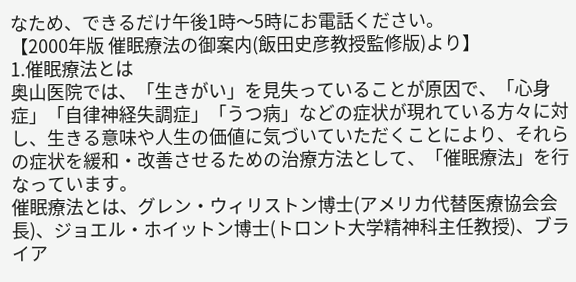なため、できるだけ午後1時〜5時にお電話ください。
【2000年版 催眠療法の御案内(飯田史彦教授監修版)より】
1.催眠療法とは
奥山医院では、「生きがい」を見失っていることが原因で、「心身症」「自律神経失調症」「うつ病」などの症状が現れている方々に対し、生きる意味や人生の価値に気づいていただくことにより、それらの症状を緩和・改善させるための治療方法として、「催眠療法」を行なっています。
催眠療法とは、グレン・ウィリストン博士(アメリカ代替医療協会会長)、ジョエル・ホイットン博士(トロント大学精神科主任教授)、ブライア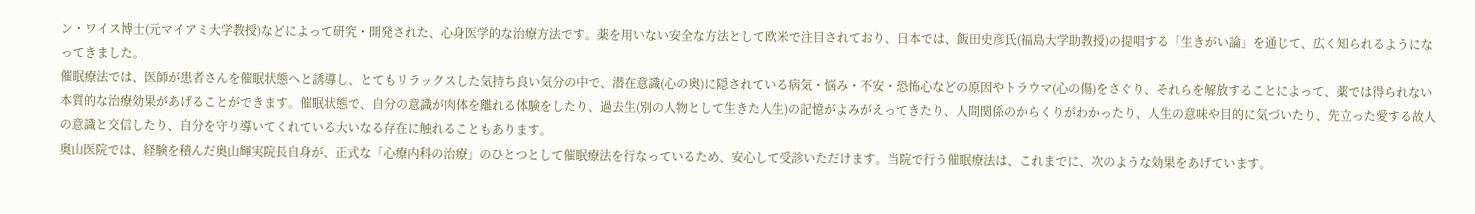ン・ワイス博士(元マイアミ大学教授)などによって研究・開発された、心身医学的な治療方法です。薬を用いない安全な方法として欧米で注目されており、日本では、飯田史彦氏(福島大学助教授)の提唱する「生きがい論」を通じて、広く知られるようになってきました。
催眠療法では、医師が患者さんを催眠状態へと誘導し、とてもリラックスした気持ち良い気分の中で、潜在意識(心の奥)に隠されている病気・悩み・不安・恐怖心などの原因やトラウマ(心の傷)をさぐり、それらを解放することによって、薬では得られない本質的な治療効果があげることができます。催眠状態で、自分の意識が肉体を離れる体験をしたり、過去生(別の人物として生きた人生)の記憶がよみがえってきたり、人間関係のからくりがわかったり、人生の意味や目的に気づいたり、先立った愛する故人の意識と交信したり、自分を守り導いてくれている大いなる存在に触れることもあります。
奥山医院では、経験を積んだ奥山輝実院長自身が、正式な「心療内科の治療」のひとつとして催眠療法を行なっているため、安心して受診いただけます。当院で行う催眠療法は、これまでに、次のような効果をあげています。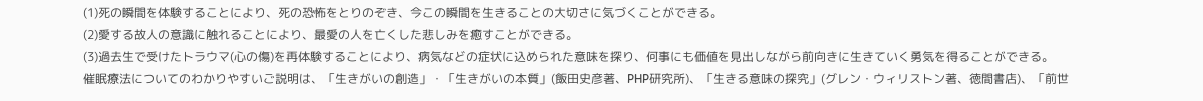(1)死の瞬間を体験することにより、死の恐怖をとりのぞき、今この瞬間を生きることの大切さに気づくことができる。
(2)愛する故人の意識に触れることにより、最愛の人を亡くした悲しみを癒すことができる。
(3)過去生で受けたトラウマ(心の傷)を再体験することにより、病気などの症状に込められた意味を探り、何事にも価値を見出しながら前向きに生きていく勇気を得ることができる。
催眠療法についてのわかりやすいご説明は、「生きがいの創造」・「生きがいの本質」(飯田史彦著、PHP研究所)、「生きる意味の探究」(グレン・ウィリストン著、徳間書店)、「前世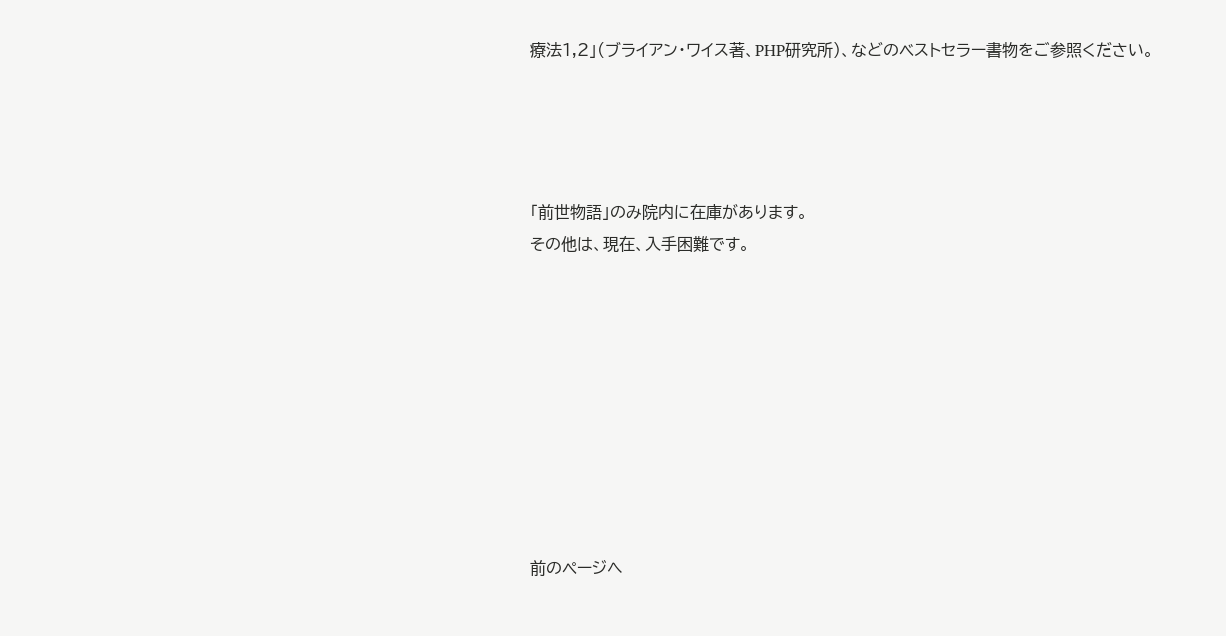療法1,2」(ブライアン・ワイス著、PHP研究所)、などのベストセラー書物をご参照ください。




「前世物語」のみ院内に在庫があります。
その他は、現在、入手困難です。









前のページへ